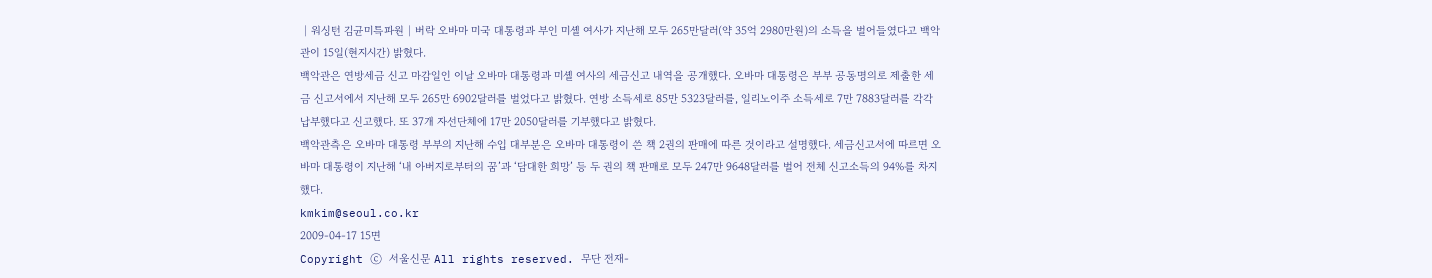│워싱턴 김균미특파원│버락 오바마 미국 대통령과 부인 미셸 여사가 지난해 모두 265만달러(약 35억 2980만원)의 소득을 벌어들였다고 백악관이 15일(현지시간) 밝혔다.
백악관은 연방세금 신고 마감일인 이날 오바마 대통령과 미셸 여사의 세금신고 내역을 공개했다. 오바마 대통령은 부부 공동명의로 제출한 세금 신고서에서 지난해 모두 265만 6902달러를 벌었다고 밝혔다. 연방 소득세로 85만 5323달러를, 일리노이주 소득세로 7만 7883달러를 각각 납부했다고 신고했다. 또 37개 자선단체에 17만 2050달러를 기부했다고 밝혔다.
백악관측은 오바마 대통령 부부의 지난해 수입 대부분은 오바마 대통령이 쓴 책 2권의 판매에 따른 것이라고 설명했다. 세금신고서에 따르면 오바마 대통령이 지난해 ‘내 아버지로부터의 꿈’과 ‘담대한 희망’ 등 두 권의 책 판매로 모두 247만 9648달러를 벌어 전체 신고소득의 94%를 차지했다.
kmkim@seoul.co.kr
2009-04-17 15면
Copyright ⓒ 서울신문 All rights reserved. 무단 전재-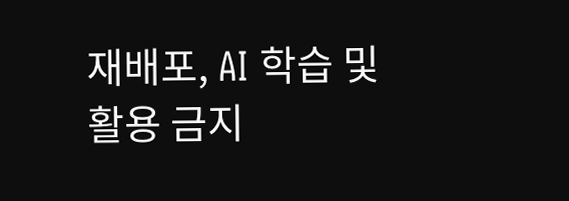재배포, AI 학습 및 활용 금지